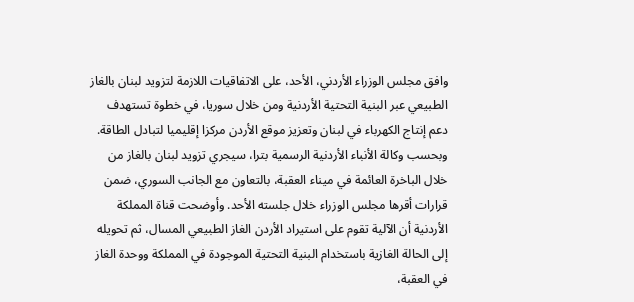وافق مجلس الوزراء الأردني، الأحد، على الاتفاقيات اللازمة لتزويد لبنان بالغاز الطبيعي عبر البنية التحتية الأردنية ومن خلال سوريا، في خطوة تستهدف دعم إنتاج الكهرباء في لبنان وتعزيز موقع الأردن مركزا إقليميا لتبادل الطاقة. وبحسب وكالة الأنباء الأردنية الرسمية بترا، سيجري تزويد لبنان بالغاز من خلال الباخرة العائمة في ميناء العقبة، بالتعاون مع الجانب السوري، ضمن قرارات أقرها مجلس الوزراء خلال جلسته الأحد. وأوضحت قناة المملكة الأردنية أن الآلية تقوم على استيراد الأردن الغاز الطبيعي المسال، ثم تحويله إلى الحالة الغازية باستخدام البنية التحتية الموجودة في المملكة ووحدة الغاز في العقبة،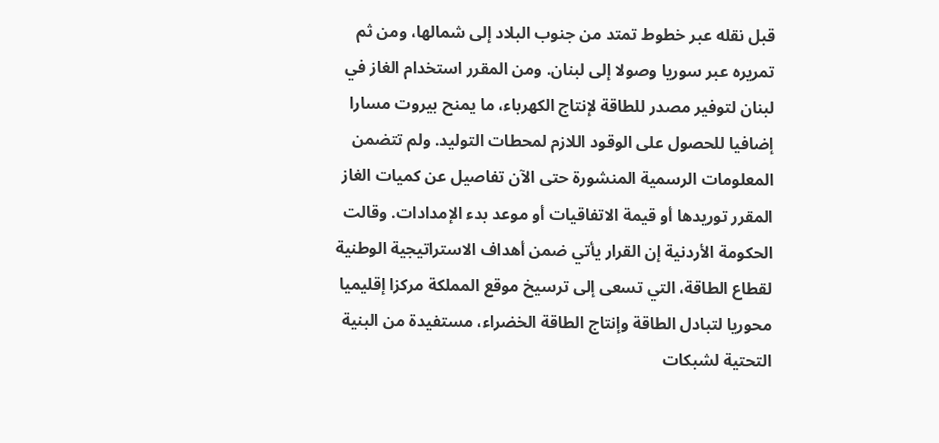قبل نقله عبر خطوط تمتد من جنوب البلاد إلى شمالها، ومن ثم تمريره عبر سوريا وصولا إلى لبنان. ومن المقرر استخدام الغاز في لبنان لتوفير مصدر للطاقة لإنتاج الكهرباء، ما يمنح بيروت مسارا إضافيا للحصول على الوقود اللازم لمحطات التوليد. ولم تتضمن المعلومات الرسمية المنشورة حتى الآن تفاصيل عن كميات الغاز المقرر توريدها أو قيمة الاتفاقيات أو موعد بدء الإمدادات. وقالت الحكومة الأردنية إن القرار يأتي ضمن أهداف الاستراتيجية الوطنية لقطاع الطاقة، التي تسعى إلى ترسيخ موقع المملكة مركزا إقليميا محوريا لتبادل الطاقة وإنتاج الطاقة الخضراء، مستفيدة من البنية التحتية لشبكات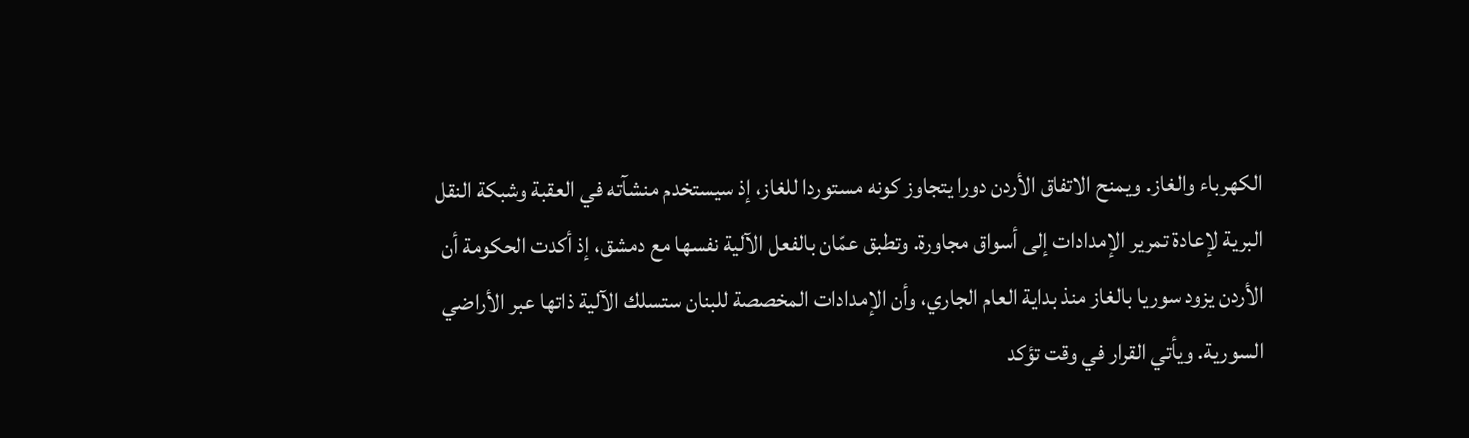الكهرباء والغاز. ويمنح الاتفاق الأردن دورا يتجاوز كونه مستوردا للغاز، إذ سيستخدم منشآته في العقبة وشبكة النقل البرية لإعادة تمرير الإمدادات إلى أسواق مجاورة. وتطبق عمّان بالفعل الآلية نفسها مع دمشق، إذ أكدت الحكومة أن الأردن يزود سوريا بالغاز منذ بداية العام الجاري، وأن الإمدادات المخصصة للبنان ستسلك الآلية ذاتها عبر الأراضي السورية. ويأتي القرار في وقت تؤكد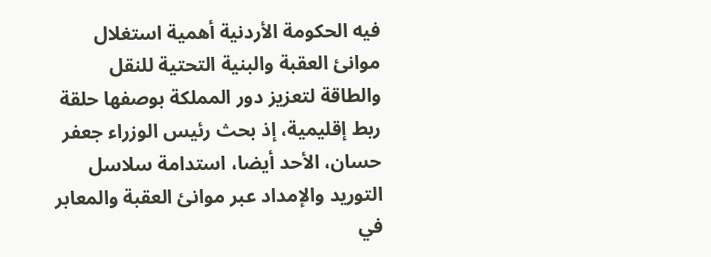فيه الحكومة الأردنية أهمية استغلال موانئ العقبة والبنية التحتية للنقل والطاقة لتعزيز دور المملكة بوصفها حلقة ربط إقليمية، إذ بحث رئيس الوزراء جعفر حسان، الأحد أيضا، استدامة سلاسل التوريد والإمداد عبر موانئ العقبة والمعابر في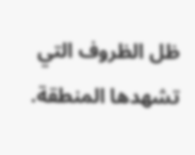ظل الظروف التي تشهدها المنطقة.